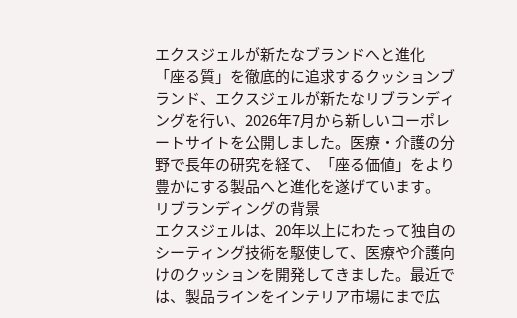エクスジェルが新たなブランドへと進化
「座る質」を徹底的に追求するクッションブランド、エクスジェルが新たなリブランディングを行い、2026年7月から新しいコーポレートサイトを公開しました。医療・介護の分野で長年の研究を経て、「座る価値」をより豊かにする製品へと進化を遂げています。
リブランディングの背景
エクスジェルは、20年以上にわたって独自のシーティング技術を駆使して、医療や介護向けのクッションを開発してきました。最近では、製品ラインをインテリア市場にまで広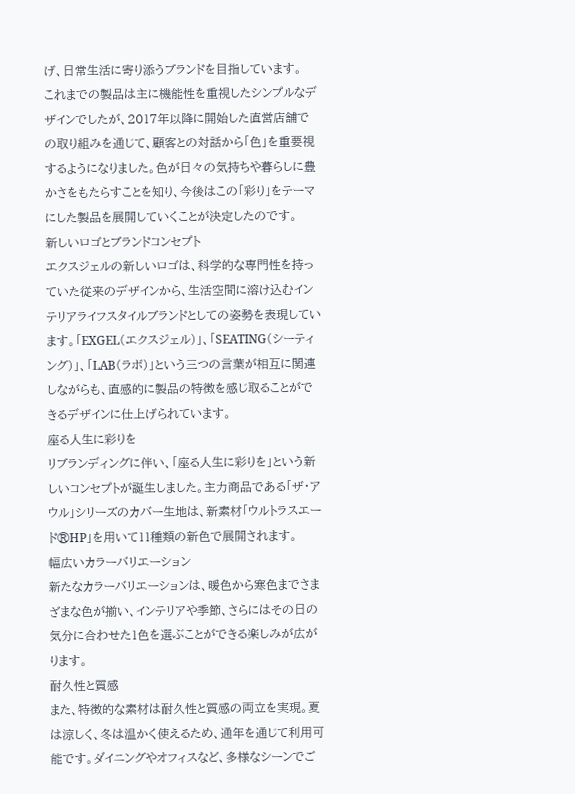げ、日常生活に寄り添うブランドを目指しています。
これまでの製品は主に機能性を重視したシンプルなデザインでしたが、2017年以降に開始した直営店舗での取り組みを通じて、顧客との対話から「色」を重要視するようになりました。色が日々の気持ちや暮らしに豊かさをもたらすことを知り、今後はこの「彩り」をテーマにした製品を展開していくことが決定したのです。
新しいロゴとブランドコンセプト
エクスジェルの新しいロゴは、科学的な専門性を持っていた従来のデザインから、生活空間に溶け込むインテリアライフスタイルブランドとしての姿勢を表現しています。「EXGEL(エクスジェル)」、「SEATING(シーティング)」、「LAB(ラボ)」という三つの言葉が相互に関連しながらも、直感的に製品の特徴を感じ取ることができるデザインに仕上げられています。
座る人生に彩りを
リブランディングに伴い、「座る人生に彩りを」という新しいコンセプトが誕生しました。主力商品である「ザ・アウル」シリーズのカバー生地は、新素材「ウルトラスエード®HP」を用いて11種類の新色で展開されます。
幅広いカラーバリエーション
新たなカラーバリエーションは、暖色から寒色までさまざまな色が揃い、インテリアや季節、さらにはその日の気分に合わせた1色を選ぶことができる楽しみが広がります。
耐久性と質感
また、特徴的な素材は耐久性と質感の両立を実現。夏は涼しく、冬は温かく使えるため、通年を通じて利用可能です。ダイニングやオフィスなど、多様なシーンでご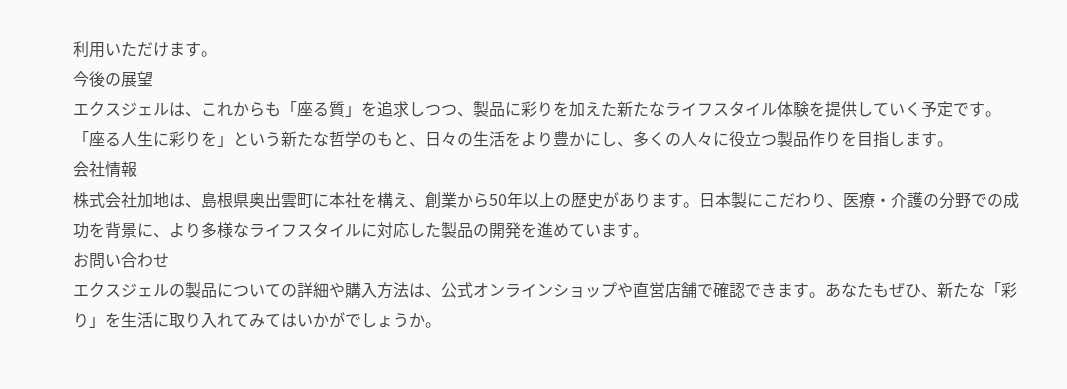利用いただけます。
今後の展望
エクスジェルは、これからも「座る質」を追求しつつ、製品に彩りを加えた新たなライフスタイル体験を提供していく予定です。「座る人生に彩りを」という新たな哲学のもと、日々の生活をより豊かにし、多くの人々に役立つ製品作りを目指します。
会社情報
株式会社加地は、島根県奥出雲町に本社を構え、創業から50年以上の歴史があります。日本製にこだわり、医療・介護の分野での成功を背景に、より多様なライフスタイルに対応した製品の開発を進めています。
お問い合わせ
エクスジェルの製品についての詳細や購入方法は、公式オンラインショップや直営店舗で確認できます。あなたもぜひ、新たな「彩り」を生活に取り入れてみてはいかがでしょうか。